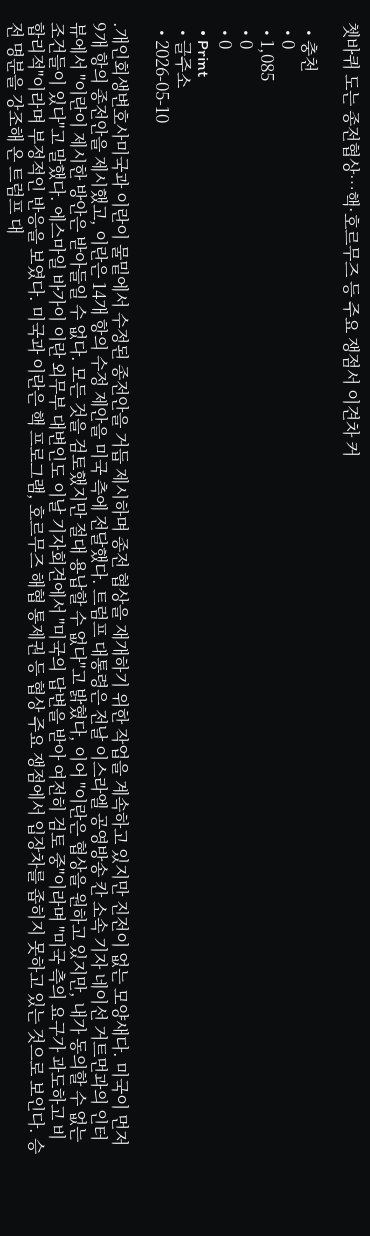쳇바퀴 도는 종전협상…핵·호르무즈 등 주요 쟁점서 이견차 커

  • 충천
  • 0
  • 1,085
  • 0
  • 0
  • Print
  • 글주소
  • 2026-05-10

.개인회생변호사미국과 이란이 물밑에서 수정된 종전안을 거듭 제시하며 종전 협상을 재개하기 위한 작업을 계속하고 있지만 진전이 없는 모양새다. 미국이 먼저 9개 항의 종전안을 제시했고, 이란은 14개 항의 수정 제안을 미국 측에 전달했다. 트럼프 대통령은 전날 이스라엘 공영방송 칸 소속 기자 네이선 거트먼과의 인터뷰에서 "이란이 제시한 방안은 받아들일 수 없다. 모든 것을 검토했지만 절대 용납할 수 없다"고 밝혔다, 이어 "이란은 협상을 원하고 있지만, 내가 동의할 수 없는 조건들이 있다"고 말했다. 에스마일 바가이 이란 외무부 대변인도 이날 기자회견에서 "미국의 답변을 받아 여전히 검토 중"이라며 "미국 측의 요구가 과도하고 비합리적"이라며 부정적인 반응을 보였다. 미국과 이란은 핵 프로그램, 호르무즈 해협 통제권 등 협상 주요 쟁점에서 입장차를 좁히지 못하고 있는 것으로 보인다. 승전 명분을 강조해 온 트럼프 대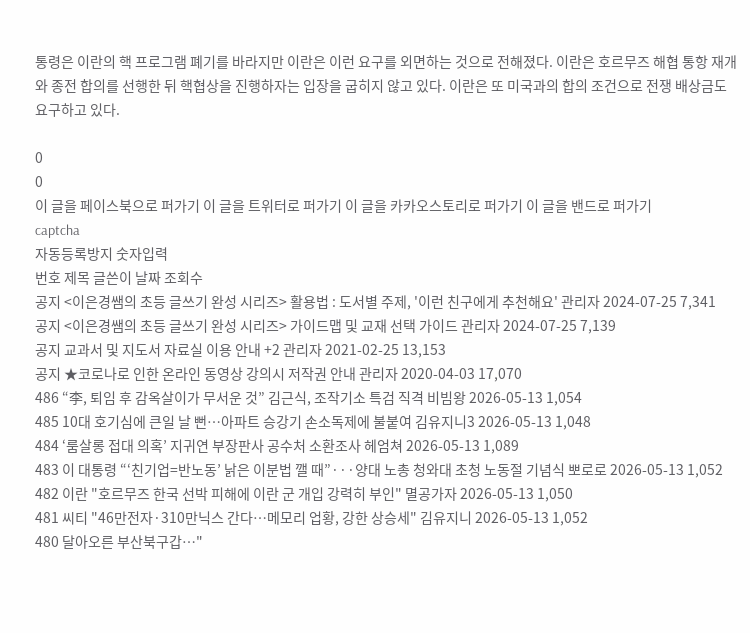통령은 이란의 핵 프로그램 폐기를 바라지만 이란은 이런 요구를 외면하는 것으로 전해졌다. 이란은 호르무즈 해협 통항 재개와 종전 합의를 선행한 뒤 핵협상을 진행하자는 입장을 굽히지 않고 있다. 이란은 또 미국과의 합의 조건으로 전쟁 배상금도 요구하고 있다.

0
0
이 글을 페이스북으로 퍼가기 이 글을 트위터로 퍼가기 이 글을 카카오스토리로 퍼가기 이 글을 밴드로 퍼가기
captcha
자동등록방지 숫자입력
번호 제목 글쓴이 날짜 조회수
공지 <이은경쌤의 초등 글쓰기 완성 시리즈> 활용법 : 도서별 주제, '이런 친구에게 추천해요' 관리자 2024-07-25 7,341
공지 <이은경쌤의 초등 글쓰기 완성 시리즈> 가이드맵 및 교재 선택 가이드 관리자 2024-07-25 7,139
공지 교과서 및 지도서 자료실 이용 안내 +2 관리자 2021-02-25 13,153
공지 ★코로나로 인한 온라인 동영상 강의시 저작권 안내 관리자 2020-04-03 17,070
486 “李, 퇴임 후 감옥살이가 무서운 것” 김근식, 조작기소 특검 직격 비빔왕 2026-05-13 1,054
485 10대 호기심에 큰일 날 뻔…아파트 승강기 손소독제에 불붙여 김유지니3 2026-05-13 1,048
484 ‘룸살롱 접대 의혹’ 지귀연 부장판사 공수처 소환조사 헤엄쳐 2026-05-13 1,089
483 이 대통령 “‘친기업=반노동’ 낡은 이분법 깰 때”···양대 노총 청와대 초청 노동절 기념식 뽀로로 2026-05-13 1,052
482 이란 "호르무즈 한국 선박 피해에 이란 군 개입 강력히 부인" 멸공가자 2026-05-13 1,050
481 씨티 "46만전자·310만닉스 간다…메모리 업황, 강한 상승세" 김유지니 2026-05-13 1,052
480 달아오른 부산북구갑…"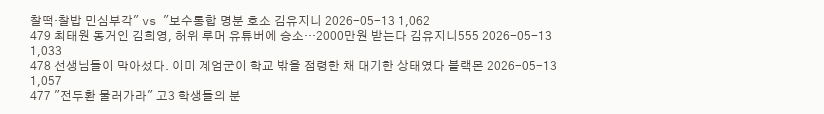찰떡·찰밥 민심부각" vs "보수통합 명분 호소 김유지니 2026-05-13 1,062
479 최태원 동거인 김희영, 허위 루머 유튜버에 승소…2000만원 받는다 김유지니555 2026-05-13 1,033
478 선생님들이 막아섰다. 이미 계엄군이 학교 밖을 점령한 채 대기한 상태였다 블랙몬 2026-05-13 1,057
477 "전두환 물러가라" 고3 학생들의 분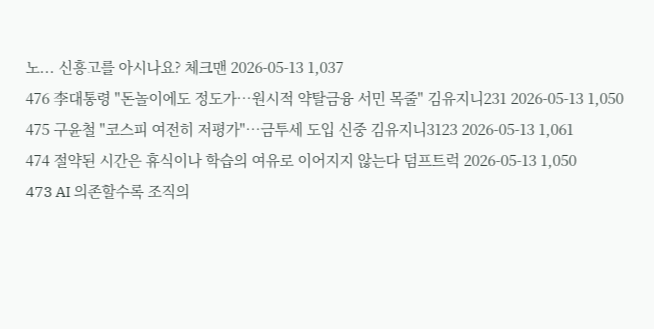노... 신흥고를 아시나요? 체크맨 2026-05-13 1,037
476 李대통령 "돈놀이에도 정도가…원시적 약탈금융 서민 목줄" 김유지니231 2026-05-13 1,050
475 구윤철 "코스피 여전히 저평가"…금투세 도입 신중 김유지니3123 2026-05-13 1,061
474 절약된 시간은 휴식이나 학습의 여유로 이어지지 않는다 덤프트럭 2026-05-13 1,050
473 AI 의존할수록 조직의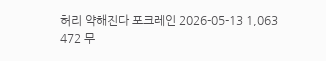허리 약해진다 포크레인 2026-05-13 1,063
472 무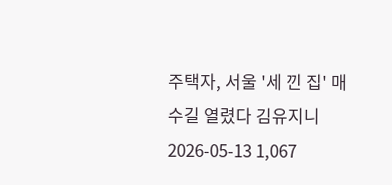주택자, 서울 '세 낀 집' 매수길 열렸다 김유지니 2026-05-13 1,067